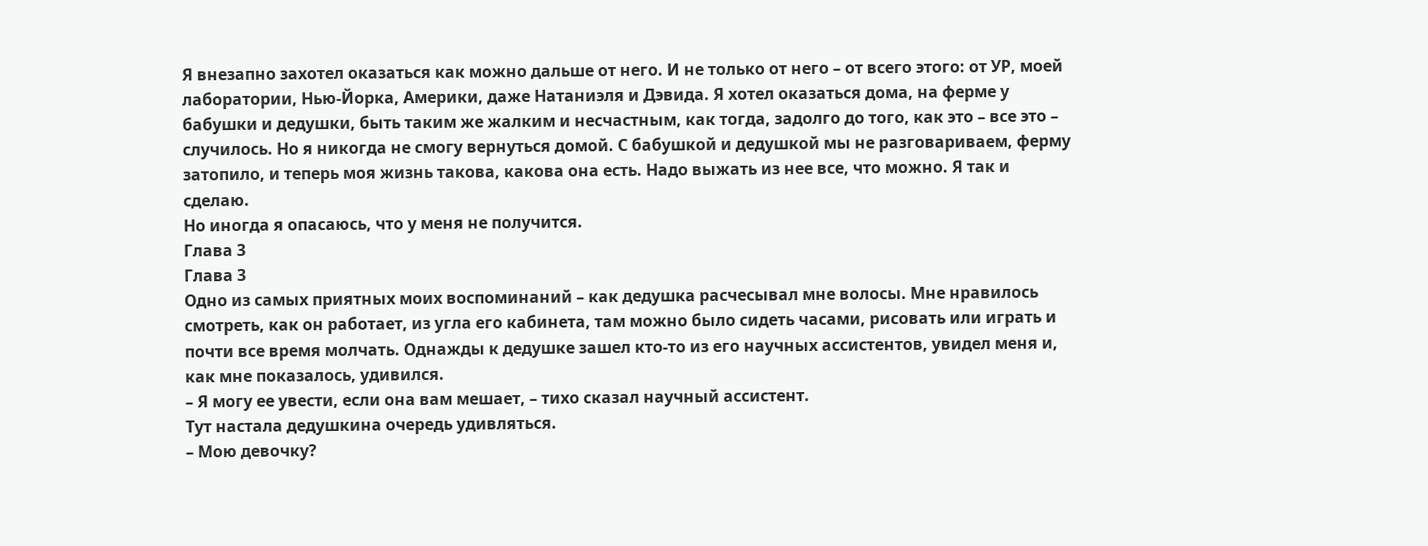Я внезапно захотел оказаться как можно дальше от него. И не только от него – от всего этого: от УР, моей лаборатории, Нью-Йорка, Америки, даже Натаниэля и Дэвида. Я хотел оказаться дома, на ферме у бабушки и дедушки, быть таким же жалким и несчастным, как тогда, задолго до того, как это – все это – случилось. Но я никогда не смогу вернуться домой. С бабушкой и дедушкой мы не разговариваем, ферму затопило, и теперь моя жизнь такова, какова она есть. Надо выжать из нее все, что можно. Я так и сделаю.
Но иногда я опасаюсь, что у меня не получится.
Глава 3
Глава 3
Одно из самых приятных моих воспоминаний – как дедушка расчесывал мне волосы. Мне нравилось смотреть, как он работает, из угла его кабинета, там можно было сидеть часами, рисовать или играть и почти все время молчать. Однажды к дедушке зашел кто-то из его научных ассистентов, увидел меня и, как мне показалось, удивился.
– Я могу ее увести, если она вам мешает, – тихо сказал научный ассистент.
Тут настала дедушкина очередь удивляться.
– Мою девочку?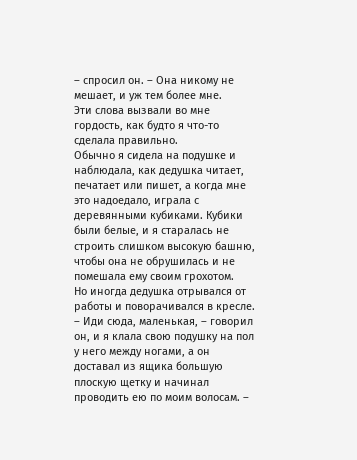– спросил он. – Она никому не мешает, и уж тем более мне.
Эти слова вызвали во мне гордость, как будто я что-то сделала правильно.
Обычно я сидела на подушке и наблюдала, как дедушка читает, печатает или пишет, а когда мне это надоедало, играла с деревянными кубиками. Кубики были белые, и я старалась не строить слишком высокую башню, чтобы она не обрушилась и не помешала ему своим грохотом.
Но иногда дедушка отрывался от работы и поворачивался в кресле.
– Иди сюда, маленькая, – говорил он, и я клала свою подушку на пол у него между ногами, а он доставал из ящика большую плоскую щетку и начинал проводить ею по моим волосам. –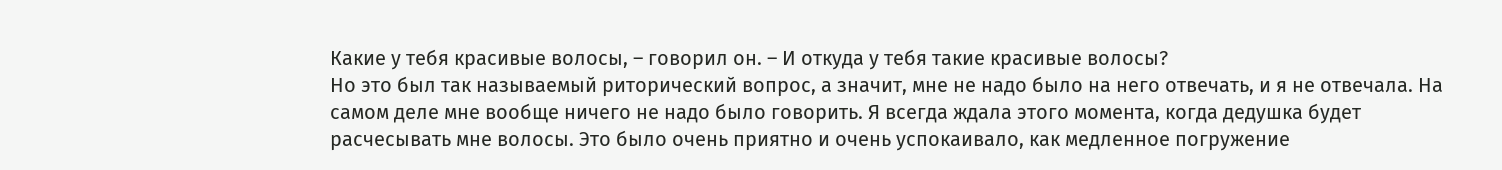Какие у тебя красивые волосы, – говорил он. – И откуда у тебя такие красивые волосы?
Но это был так называемый риторический вопрос, а значит, мне не надо было на него отвечать, и я не отвечала. На самом деле мне вообще ничего не надо было говорить. Я всегда ждала этого момента, когда дедушка будет расчесывать мне волосы. Это было очень приятно и очень успокаивало, как медленное погружение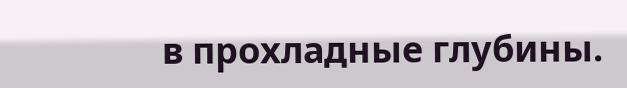в прохладные глубины.